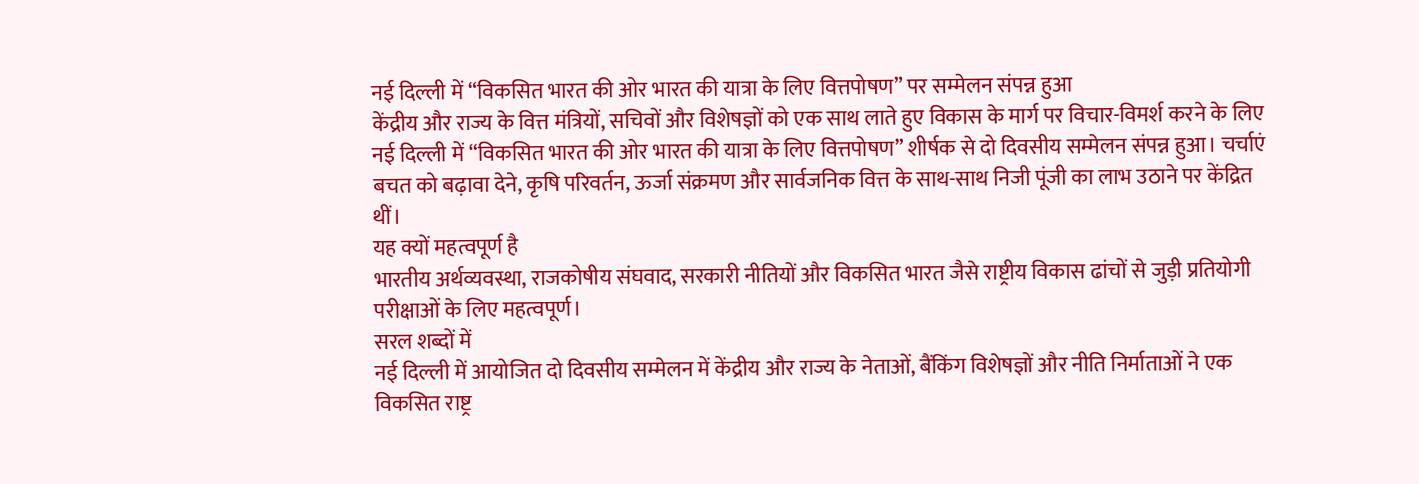नई दिल्ली में “विकसित भारत की ओर भारत की यात्रा के लिए वित्तपोषण” पर सम्मेलन संपन्न हुआ
केंद्रीय और राज्य के वित्त मंत्रियों, सचिवों और विशेषज्ञों को एक साथ लाते हुए विकास के मार्ग पर विचार-विमर्श करने के लिए नई दिल्ली में “विकसित भारत की ओर भारत की यात्रा के लिए वित्तपोषण” शीर्षक से दो दिवसीय सम्मेलन संपन्न हुआ। चर्चाएं बचत को बढ़ावा देने, कृषि परिवर्तन, ऊर्जा संक्रमण और सार्वजनिक वित्त के साथ-साथ निजी पूंजी का लाभ उठाने पर केंद्रित थीं।
यह क्यों महत्वपूर्ण है
भारतीय अर्थव्यवस्था, राजकोषीय संघवाद, सरकारी नीतियों और विकसित भारत जैसे राष्ट्रीय विकास ढांचों से जुड़ी प्रतियोगी परीक्षाओं के लिए महत्वपूर्ण।
सरल शब्दों में
नई दिल्ली में आयोजित दो दिवसीय सम्मेलन में केंद्रीय और राज्य के नेताओं, बैंकिंग विशेषज्ञों और नीति निर्माताओं ने एक विकसित राष्ट्र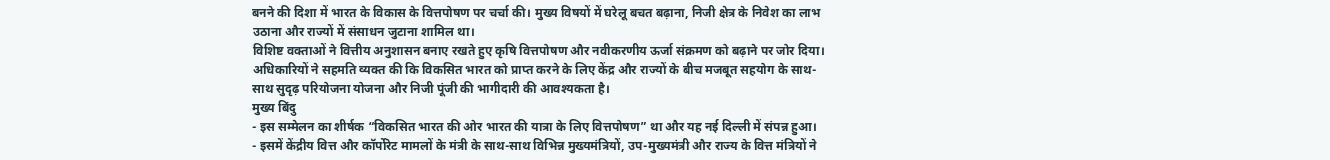बनने की दिशा में भारत के विकास के वित्तपोषण पर चर्चा की। मुख्य विषयों में घरेलू बचत बढ़ाना, निजी क्षेत्र के निवेश का लाभ उठाना और राज्यों में संसाधन जुटाना शामिल था।
विशिष्ट वक्ताओं ने वित्तीय अनुशासन बनाए रखते हुए कृषि वित्तपोषण और नवीकरणीय ऊर्जा संक्रमण को बढ़ाने पर जोर दिया। अधिकारियों ने सहमति व्यक्त की कि विकसित भारत को प्राप्त करने के लिए केंद्र और राज्यों के बीच मजबूत सहयोग के साथ-साथ सुदृढ़ परियोजना योजना और निजी पूंजी की भागीदारी की आवश्यकता है।
मुख्य बिंदु
- इस सम्मेलन का शीर्षक “विकसित भारत की ओर भारत की यात्रा के लिए वित्तपोषण” था और यह नई दिल्ली में संपन्न हुआ।
- इसमें केंद्रीय वित्त और कॉर्पोरेट मामलों के मंत्री के साथ-साथ विभिन्न मुख्यमंत्रियों, उप-मुख्यमंत्री और राज्य के वित्त मंत्रियों ने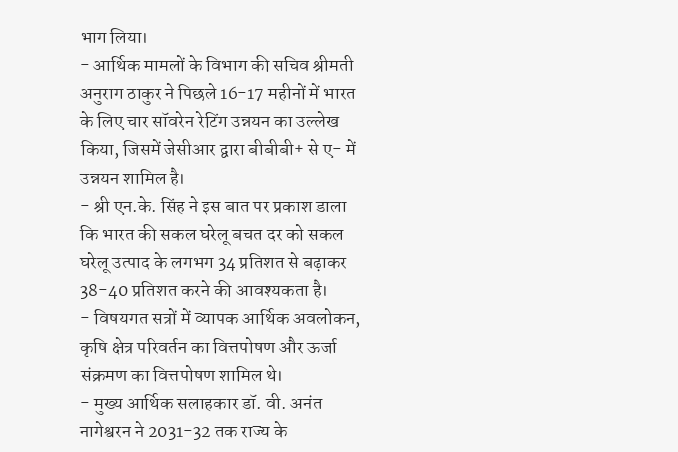भाग लिया।
- आर्थिक मामलों के विभाग की सचिव श्रीमती अनुराग ठाकुर ने पिछले 16-17 महीनों में भारत के लिए चार सॉवरेन रेटिंग उन्नयन का उल्लेख किया, जिसमें जेसीआर द्वारा बीबीबी+ से ए- में उन्नयन शामिल है।
- श्री एन.के. सिंह ने इस बात पर प्रकाश डाला कि भारत की सकल घरेलू बचत दर को सकल घरेलू उत्पाद के लगभग 34 प्रतिशत से बढ़ाकर 38-40 प्रतिशत करने की आवश्यकता है।
- विषयगत सत्रों में व्यापक आर्थिक अवलोकन, कृषि क्षेत्र परिवर्तन का वित्तपोषण और ऊर्जा संक्रमण का वित्तपोषण शामिल थे।
- मुख्य आर्थिक सलाहकार डॉ. वी. अनंत नागेश्वरन ने 2031-32 तक राज्य के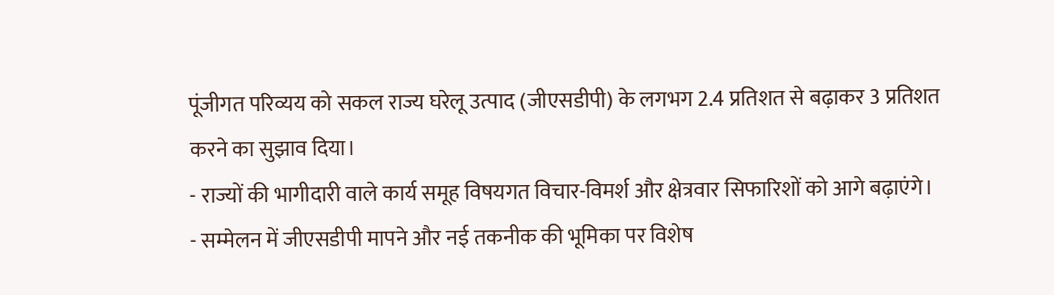पूंजीगत परिव्यय को सकल राज्य घरेलू उत्पाद (जीएसडीपी) के लगभग 2.4 प्रतिशत से बढ़ाकर 3 प्रतिशत करने का सुझाव दिया।
- राज्यों की भागीदारी वाले कार्य समूह विषयगत विचार-विमर्श और क्षेत्रवार सिफारिशों को आगे बढ़ाएंगे।
- सम्मेलन में जीएसडीपी मापने और नई तकनीक की भूमिका पर विशेष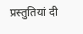प्रस्तुतियां दी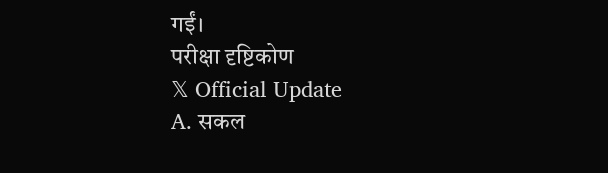गईं।
परीक्षा दृष्टिकोण
𝕏 Official Update
A. सकल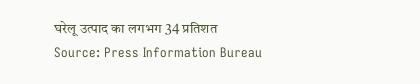घरेलू उत्पाद का लगभग 34 प्रतिशत
Source: Press Information Bureau